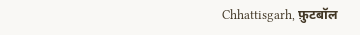Chhattisgarh, फ़ुटबॉल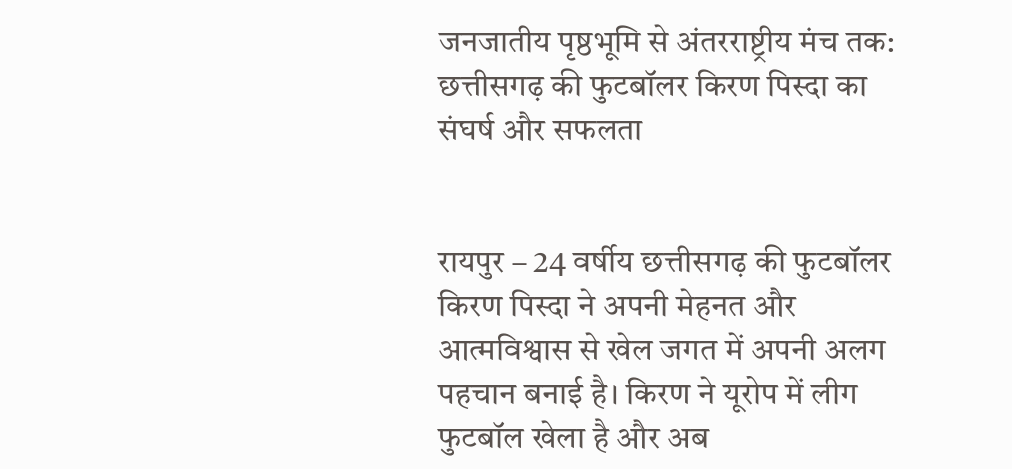जनजातीय पृष्ठभूमि से अंतरराष्ट्रीय मंच तक: छत्तीसगढ़ की फुटबॉलर किरण पिस्दा का संघर्ष और सफलता


रायपुर – 24 वर्षीय छत्तीसगढ़ की फुटबॉलर किरण पिस्दा ने अपनी मेहनत और आत्मविश्वास से खेल जगत में अपनी अलग पहचान बनाई है। किरण ने यूरोप में लीग फुटबॉल खेला है और अब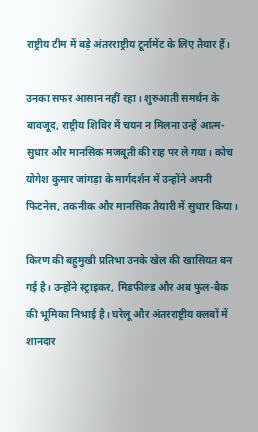राष्ट्रीय टीम में बड़े अंतरराष्ट्रीय टूर्नामेंट के लिए तैयार हैं।

उनका सफर आसान नहीं रहा। शुरुआती समर्थन के बावजूद, राष्ट्रीय शिविर में चयन न मिलना उन्हें आत्म-सुधार और मानसिक मजबूती की राह पर ले गया। कोच योगेश कुमार जांगड़ा के मार्गदर्शन में उन्होंने अपनी फिटनेस, तकनीक और मानसिक तैयारी में सुधार किया।

किरण की बहुमुखी प्रतिभा उनके खेल की खासियत बन गई है। उन्होंने स्ट्राइकर, मिडफील्ड और अब फुल-बैक की भूमिका निभाई है। घरेलू और अंतरराष्ट्रीय क्लबों में शानदार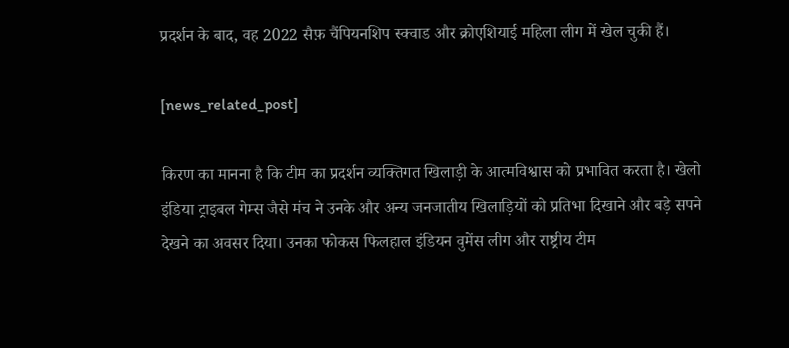प्रदर्शन के बाद, वह 2022 सैफ़ चैंपियनशिप स्क्वाड और क्रोएशियाई महिला लीग में खेल चुकी हैं।

[news_related_post]

किरण का मानना है कि टीम का प्रदर्शन व्यक्तिगत खिलाड़ी के आत्मविश्वास को प्रभावित करता है। खेलो इंडिया ट्राइबल गेम्स जैसे मंच ने उनके और अन्य जनजातीय खिलाड़ियों को प्रतिभा दिखाने और बड़े सपने देखने का अवसर दिया। उनका फोकस फिलहाल इंडियन वुमेंस लीग और राष्ट्रीय टीम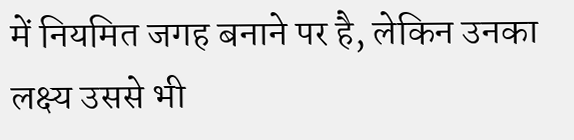में नियमित जगह बनाने पर है, लेकिन उनका लक्ष्य उससे भी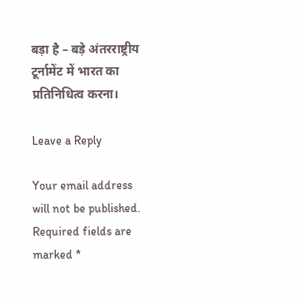बड़ा है – बड़े अंतरराष्ट्रीय टूर्नामेंट में भारत का प्रतिनिधित्व करना।

Leave a Reply

Your email address will not be published. Required fields are marked *